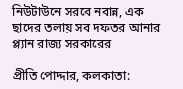নিউটাউনে সরবে নবান্ন, এক ছাদের তলায় সব দফতর আনার প্ল্যান রাজ্য সরকারের

প্রীতি পোদ্দার, কলকাতা: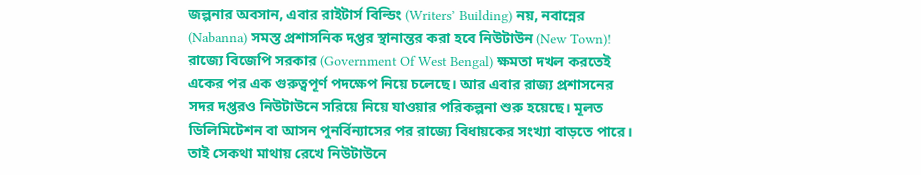জল্পনার অবসান, এবার রাইটার্স বিল্ডিং (Writers’ Building) নয়, নবান্নের (Nabanna) সমস্ত প্রশাসনিক দপ্তর স্থানান্তর করা হবে নিউটাউন (New Town)! রাজ্যে বিজেপি সরকার (Government Of West Bengal) ক্ষমতা দখল করতেই একের পর এক গুরুত্বপূর্ণ পদক্ষেপ নিয়ে চলেছে। আর এবার রাজ্য প্রশাসনের সদর দপ্তরও নিউটাউনে সরিয়ে নিয়ে যাওয়ার পরিকল্পনা শুরু হয়েছে। মূলত ডিলিমিটেশন বা আসন পুনর্বিন্যাসের পর রাজ্যে বিধায়কের সংখ্যা বাড়তে পারে। তাই সেকথা মাথায় রেখে নিউটাউনে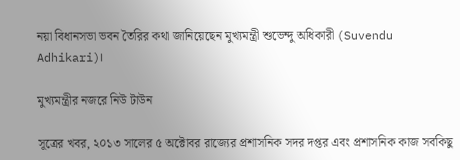নয়া বিধানসভা ভবন তৈরির কথা জানিয়েছেন মুখ্যমন্ত্রী শুভেন্দু অধিকারী (Suvendu Adhikari)।

মুখ্যমন্ত্রীর নজরে নিউ টাউন

সূত্রের খবর, ২০১৩ সালের ৫ অক্টোবর রাজ্যের প্রশাসনিক সদর দপ্তর এবং প্রশাসনিক কাজ সবকিছু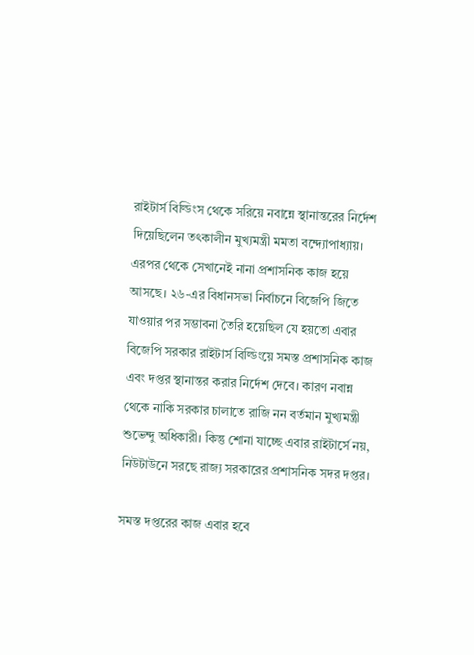রাইটার্স বিল্ডিংস থেকে সরিয়ে নবান্নে স্থানান্তরের নির্দেশ দিয়েছিলেন তৎকালীন মুখ্যমন্ত্রী মমতা বন্দ্যোপাধ্যায়। এরপর থেকে সেখানেই নানা প্রশাসনিক কাজ হয়ে আসছে। ২৬-এর বিধানসভা নির্বাচনে বিজেপি জিতে যাওয়ার পর সম্ভাবনা তৈরি হয়েছিল যে হয়তো এবার বিজেপি সরকার রাইটার্স বিল্ডিংয়ে সমস্ত প্রশাসনিক কাজ এবং দপ্তর স্থানান্তর করার নির্দেশ দেবে। কারণ নবান্ন থেকে নাকি সরকার চালাতে রাজি নন বর্তমান মুখ্যমন্ত্রী শুভেন্দু অধিকারী। কিন্তু শোনা যাচ্ছে এবার রাইটার্সে নয়, নিউটাউনে সরছে রাজ্য সরকারের প্রশাসনিক সদর দপ্তর।

সমস্ত দপ্তরের কাজ এবার হবে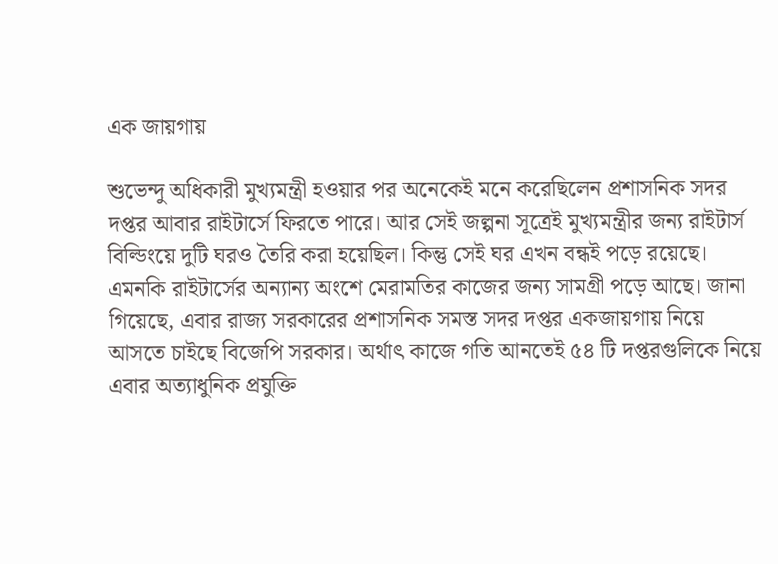এক জায়গায়

শুভেন্দু অধিকারী মুখ্যমন্ত্রী হওয়ার পর অনেকেই মনে করেছিলেন প্রশাসনিক সদর দপ্তর আবার রাইটার্সে ফিরতে পারে। আর সেই জল্পনা সূত্রেই মুখ্যমন্ত্রীর জন্য রাইটার্স বিল্ডিংয়ে দুটি ঘরও তৈরি করা হয়েছিল। কিন্তু সেই ঘর এখন বন্ধই পড়ে রয়েছে। এমনকি রাইটার্সের অন্যান্য অংশে মেরামতির কাজের জন্য সামগ্রী পড়ে আছে। জানা গিয়েছে, এবার রাজ্য সরকারের প্রশাসনিক সমস্ত সদর দপ্তর একজায়গায় নিয়ে আসতে চাইছে বিজেপি সরকার। অর্থাৎ কাজে গতি আনতেই ৫৪ টি দপ্তরগুলিকে নিয়ে এবার অত্যাধুনিক প্রযুক্তি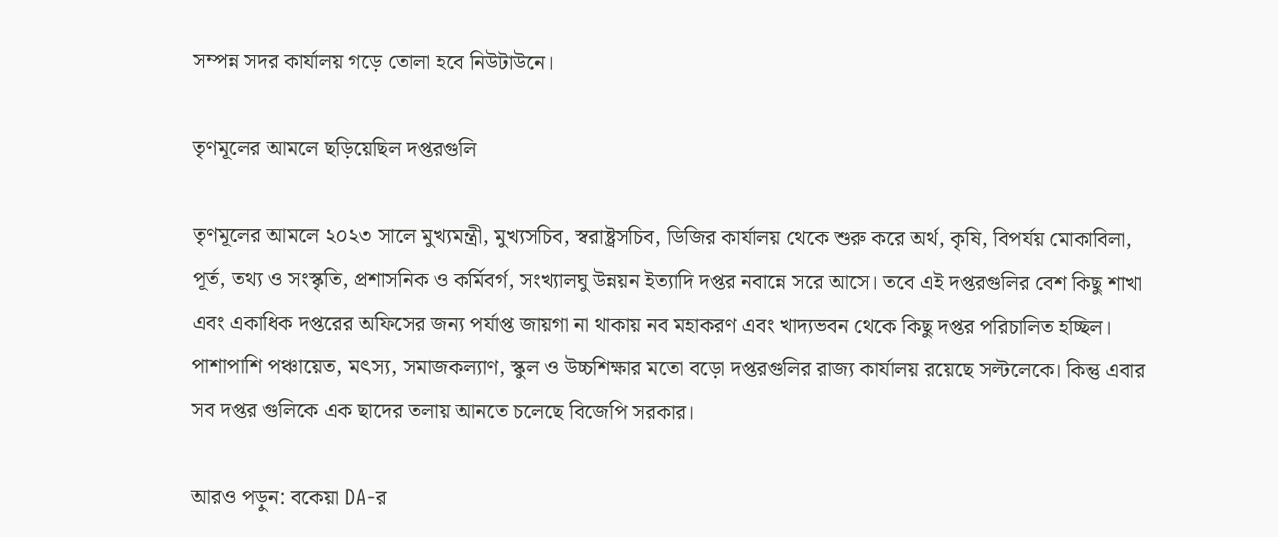সম্পন্ন সদর কার্যালয় গড়ে তোলা হবে নিউটাউনে।

তৃণমূলের আমলে ছড়িয়েছিল দপ্তরগুলি

তৃণমূলের আমলে ২০২৩ সালে মুখ্যমন্ত্রী, মুখ্যসচিব, স্বরাষ্ট্রসচিব, ডিজির কার্যালয় থেকে শুরু করে অর্থ, কৃষি, বিপর্যয় মোকাবিলা, পূর্ত, তথ্য ও সংস্কৃতি, প্রশাসনিক ও কর্মিবর্গ, সংখ্যালঘু উন্নয়ন ইত্যাদি দপ্তর নবান্নে সরে আসে। তবে এই দপ্তরগুলির বেশ কিছু শাখা এবং একাধিক দপ্তরের অফিসের জন্য পর্যাপ্ত জায়গা না থাকায় নব মহাকরণ এবং খাদ্যভবন থেকে কিছু দপ্তর পরিচালিত হচ্ছিল। পাশাপাশি পঞ্চায়েত, মৎস্য, সমাজকল্যাণ, স্কুল ও উচ্চশিক্ষার মতো বড়ো দপ্তরগুলির রাজ্য কার্যালয় রয়েছে সল্টলেকে। কিন্তু এবার সব দপ্তর গুলিকে এক ছাদের তলায় আনতে চলেছে বিজেপি সরকার।

আরও পড়ুন: বকেয়া DA-র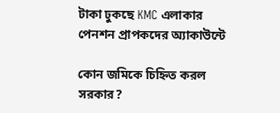টাকা ঢুকছে KMC এলাকার পেনশন প্রাপকদের অ্যাকাউন্টে

কোন জমিকে চিহ্নিত করল সরকার?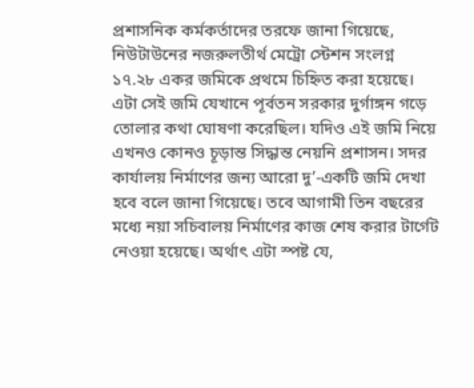প্রশাসনিক কর্মকর্তাদের তরফে জানা গিয়েছে, নিউটাউনের নজরুলতীর্থ মেট্রো স্টেশন সংলগ্ন ১৭.২৮ একর জমিকে প্রথমে চিহ্নিত করা হয়েছে। এটা সেই জমি যেখানে পূর্বতন সরকার দুর্গাঙ্গন গড়ে তোলার কথা ঘোষণা করেছিল। যদিও এই জমি নিয়ে এখনও কোনও চূড়ান্ত সিদ্ধান্ত নেয়নি প্রশাসন। সদর কার্যালয় নির্মাণের জন্য আরো দু’-একটি জমি দেখা হবে বলে জানা গিয়েছে। তবে আগামী তিন বছরের মধ্যে নয়া সচিবালয় নির্মাণের কাজ শেষ করার টার্গেট নেওয়া হয়েছে। অর্থাৎ এটা স্পষ্ট যে,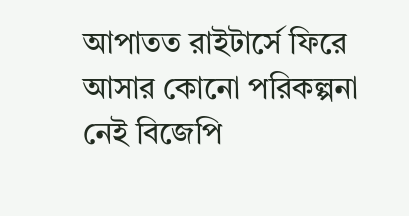আপাতত রাইটার্সে ফিরে আসার কোনো পরিকল্পনা নেই বিজেপি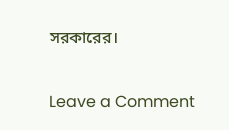সরকারের।

Leave a Comment